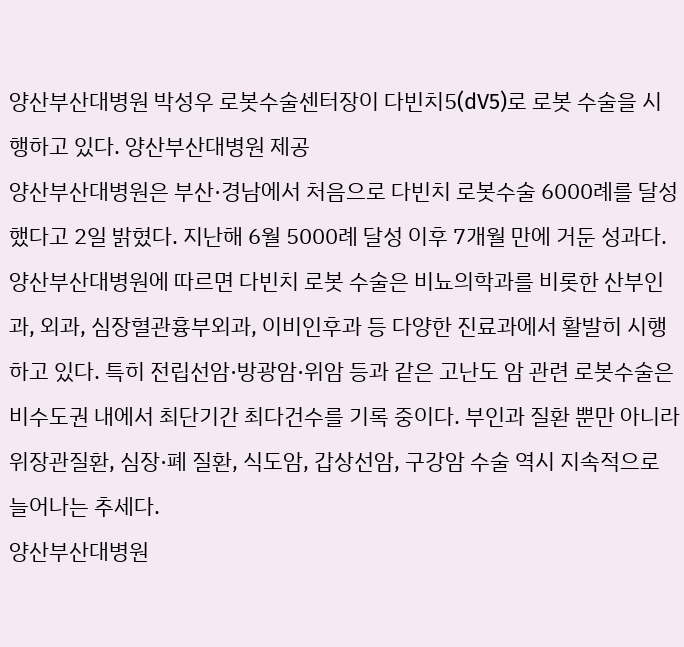양산부산대병원 박성우 로봇수술센터장이 다빈치5(dV5)로 로봇 수술을 시행하고 있다. 양산부산대병원 제공
양산부산대병원은 부산·경남에서 처음으로 다빈치 로봇수술 6000례를 달성했다고 2일 밝혔다. 지난해 6월 5000례 달성 이후 7개월 만에 거둔 성과다.
양산부산대병원에 따르면 다빈치 로봇 수술은 비뇨의학과를 비롯한 산부인과, 외과, 심장혈관흉부외과, 이비인후과 등 다양한 진료과에서 활발히 시행하고 있다. 특히 전립선암·방광암·위암 등과 같은 고난도 암 관련 로봇수술은 비수도권 내에서 최단기간 최다건수를 기록 중이다. 부인과 질환 뿐만 아니라 위장관질환, 심장·폐 질환, 식도암, 갑상선암, 구강암 수술 역시 지속적으로 늘어나는 추세다.
양산부산대병원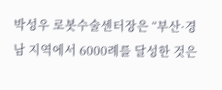박성우 로봇수술센터장은 “부산·경남 지역에서 6000례를 달성한 것은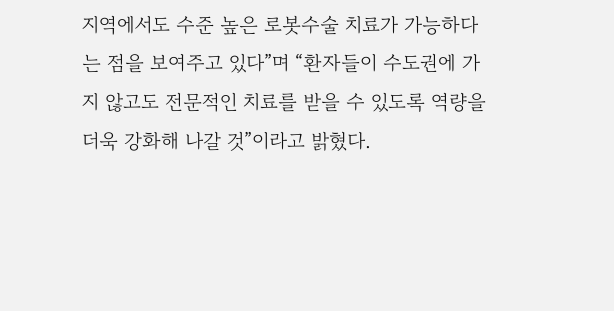지역에서도 수준 높은 로봇수술 치료가 가능하다는 점을 보여주고 있다”며 “환자들이 수도권에 가지 않고도 전문적인 치료를 받을 수 있도록 역량을 더욱 강화해 나갈 것”이라고 밝혔다.